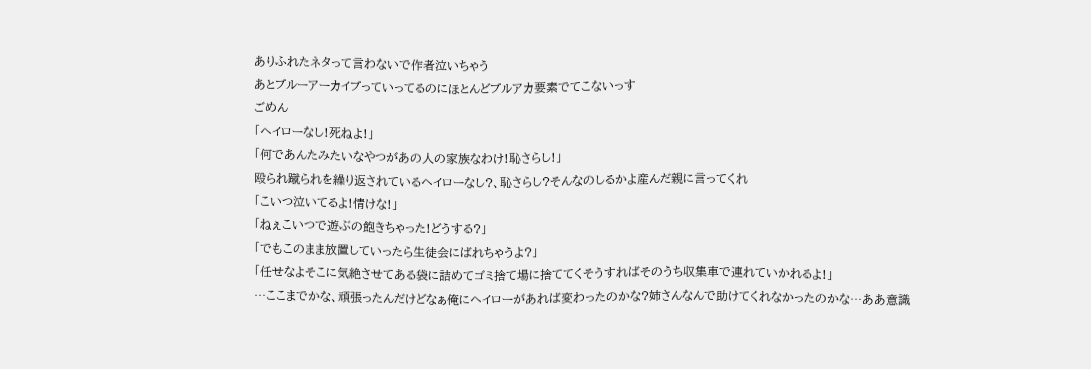ありふれたネタって言わないで作者泣いちゃう
あとブルーアーカイブっていってるのにほとんどブルアカ要素でてこないっす
ごめん
「ヘイローなし!死ねよ!」
「何であんたみたいなやつがあの人の家族なわけ!恥さらし!」
殴られ蹴られを繰り返されているヘイローなし?、恥さらし?そんなのしるかよ産んだ親に言ってくれ
「こいつ泣いてるよ!情けな!」
「ねぇこいつで遊ぶの飽きちゃった!どうする?」
「でもこのまま放置していったら生徒会にばれちゃうよ?」
「任せなよそこに気絶させてある袋に詰めてゴミ捨て場に捨ててくそうすればそのうち収集車で連れていかれるよ!」
…ここまでかな、頑張ったんだけどなぁ俺にヘイローがあれば変わったのかな?姉さんなんで助けてくれなかったのかな…ああ意識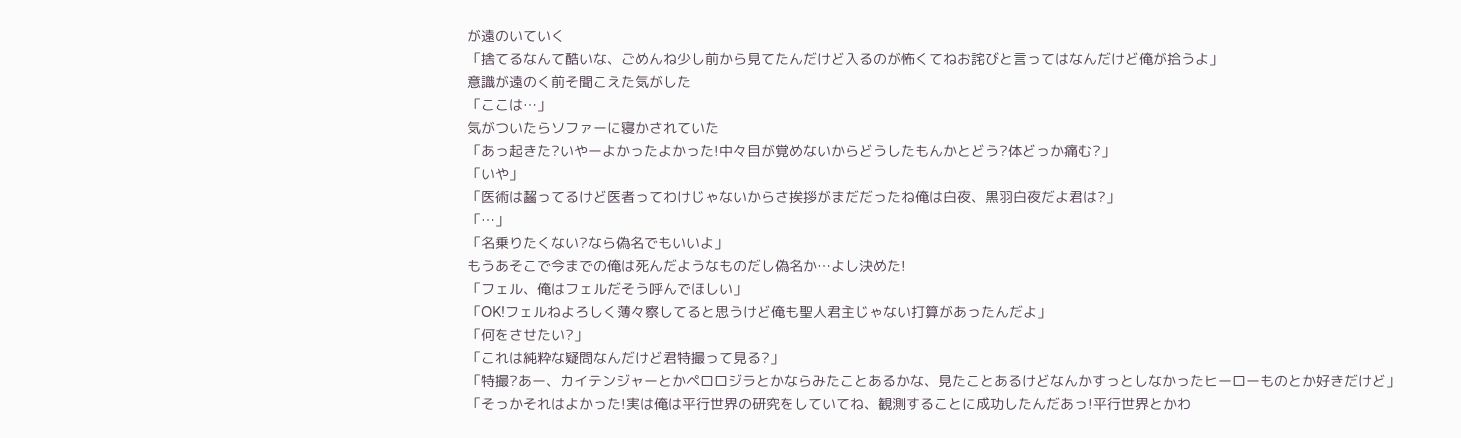が遠のいていく
「捨てるなんて酷いな、ごめんね少し前から見てたんだけど入るのが怖くてねお詫びと言ってはなんだけど俺が拾うよ」
意識が遠のく前そ聞こえた気がした
「ここは…」
気がついたらソファーに寝かされていた
「あっ起きた?いやーよかったよかった!中々目が覚めないからどうしたもんかとどう?体どっか痛む?」
「いや」
「医術は齧ってるけど医者ってわけじゃないからさ挨拶がまだだったね俺は白夜、黒羽白夜だよ君は?」
「…」
「名乗りたくない?なら偽名でもいいよ」
もうあそこで今までの俺は死んだようなものだし偽名か…よし決めた!
「フェル、俺はフェルだそう呼んでほしい」
「OK!フェルねよろしく薄々察してると思うけど俺も聖人君主じゃない打算があったんだよ」
「何をさせたい?」
「これは純粋な疑問なんだけど君特撮って見る?」
「特撮?あー、カイテンジャーとかペロロジラとかならみたことあるかな、見たことあるけどなんかすっとしなかったヒーローものとか好きだけど」
「そっかそれはよかった!実は俺は平行世界の研究をしていてね、観測することに成功したんだあっ!平行世界とかわ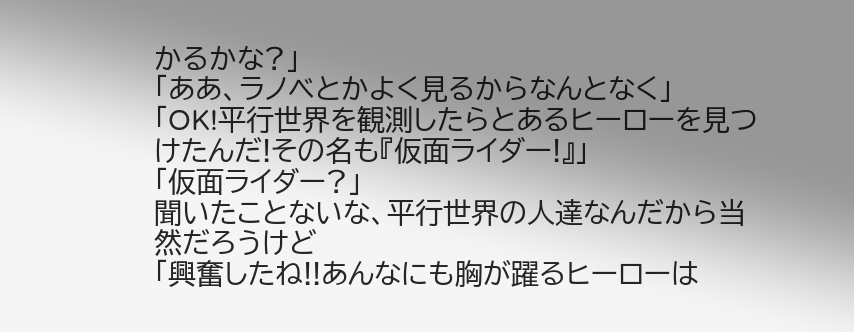かるかな?」
「ああ、ラノベとかよく見るからなんとなく」
「OK!平行世界を観測したらとあるヒーローを見つけたんだ!その名も『仮面ライダー!』」
「仮面ライダー?」
聞いたことないな、平行世界の人達なんだから当然だろうけど
「興奮したね!!あんなにも胸が躍るヒーローは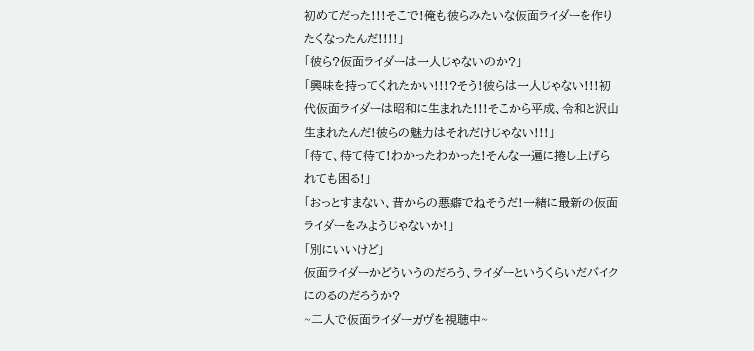初めてだった!!!そこで!俺も彼らみたいな仮面ライダーを作りたくなったんだ!!!!」
「彼ら?仮面ライダーは一人じゃないのか?」
「興味を持ってくれたかい!!!?そう!彼らは一人じゃない!!!初代仮面ライダーは昭和に生まれた!!!そこから平成、令和と沢山生まれたんだ!彼らの魅力はそれだけじゃない!!!」
「待て、待て待て!わかったわかった!そんな一遍に捲し上げられても困る!」
「おっとすまない、昔からの悪癖でねそうだ!一緒に最新の仮面ライダーをみようじゃないか!」
「別にいいけど」
仮面ライダーかどういうのだろう、ライダーというくらいだバイクにのるのだろうか?
~二人で仮面ライダーガヴを視聴中~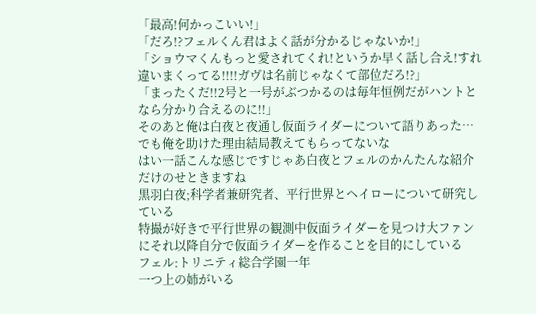「最高!何かっこいい!」
「だろ!?フェルくん君はよく話が分かるじゃないか!」
「ショウマくんもっと愛されてくれ!というか早く話し合え!すれ違いまくってる!!!!ガヴは名前じゃなくて部位だろ!?」
「まったくだ!!2号と一号がぶつかるのは毎年恒例だがハントとなら分かり合えるのに!!」
そのあと俺は白夜と夜通し仮面ライダーについて語りあった…でも俺を助けた理由結局教えてもらってないな
はい一話こんな感じですじゃあ白夜とフェルのかんたんな紹介だけのせときますね
黒羽白夜;科学者兼研究者、平行世界とヘイローについて研究している
特撮が好きで平行世界の観測中仮面ライダーを見つけ大ファンにそれ以降自分で仮面ライダーを作ることを目的にしている
フェル:トリニティ総合学園一年
一つ上の姉がいる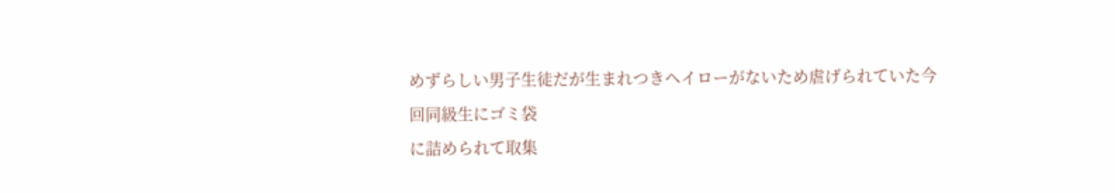めずらしい男子生徒だが生まれつきヘイローがないため虐げられていた今回同級生にゴミ袋
に詰められて取集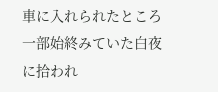車に入れられたところ一部始終みていた白夜に拾われ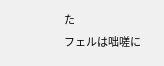た
フェルは咄嗟に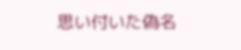思い付いた偽名